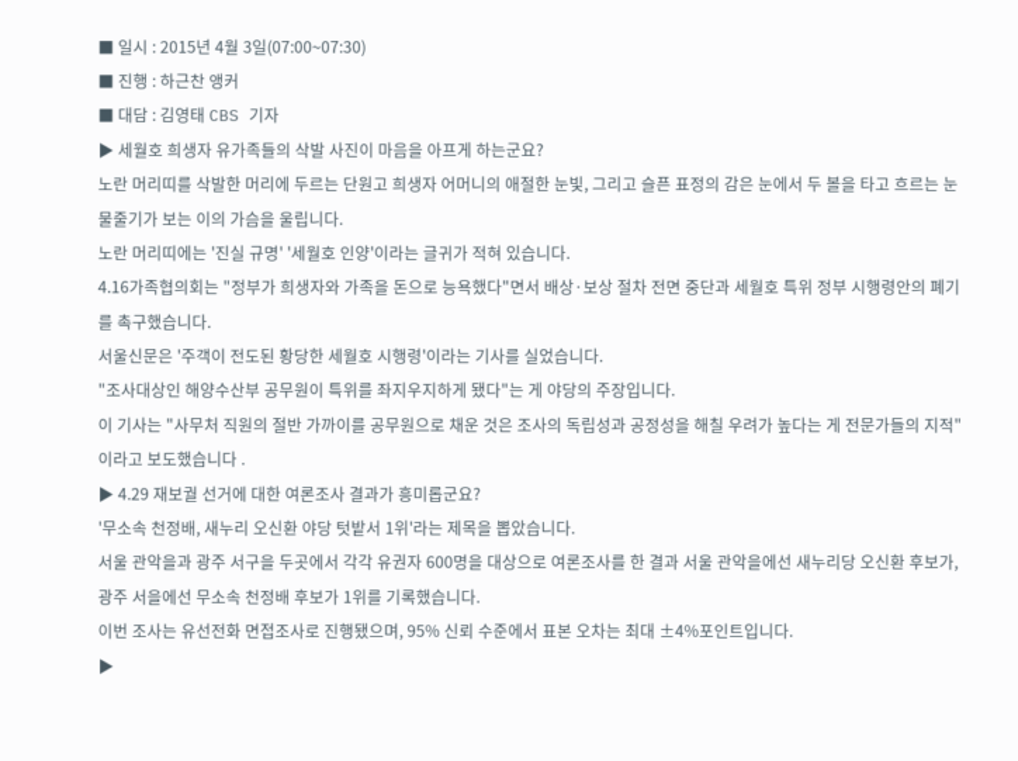■ 일시 : 2015년 4월 3일(07:00~07:30)
■ 진행 : 하근찬 앵커
■ 대담 : 김영태 CBS 기자
▶ 세월호 희생자 유가족들의 삭발 사진이 마음을 아프게 하는군요?
노란 머리띠를 삭발한 머리에 두르는 단원고 희생자 어머니의 애절한 눈빛, 그리고 슬픈 표정의 감은 눈에서 두 볼을 타고 흐르는 눈물줄기가 보는 이의 가슴을 울립니다.
노란 머리띠에는 '진실 규명' '세월호 인양'이라는 글귀가 적혀 있습니다.
4.16가족협의회는 "정부가 희생자와 가족을 돈으로 능욕했다"면서 배상·보상 절차 전면 중단과 세월호 특위 정부 시행령안의 폐기를 촉구했습니다.
서울신문은 '주객이 전도된 황당한 세월호 시행령'이라는 기사를 실었습니다.
"조사대상인 해양수산부 공무원이 특위를 좌지우지하게 됐다"는 게 야당의 주장입니다.
이 기사는 "사무처 직원의 절반 가까이를 공무원으로 채운 것은 조사의 독립성과 공정성을 해칠 우려가 높다는 게 전문가들의 지적"이라고 보도했습니다 .
▶ 4.29 재보궐 선거에 대한 여론조사 결과가 흥미롭군요?
'무소속 천정배, 새누리 오신환 야당 텃밭서 1위'라는 제목을 뽑았습니다.
서울 관악을과 광주 서구을 두곳에서 각각 유권자 600명을 대상으로 여론조사를 한 결과 서울 관악을에선 새누리당 오신환 후보가, 광주 서을에선 무소속 천정배 후보가 1위를 기록했습니다.
이번 조사는 유선전화 면접조사로 진행됐으며, 95% 신뢰 수준에서 표본 오차는 최대 ±4%포인트입니다.
▶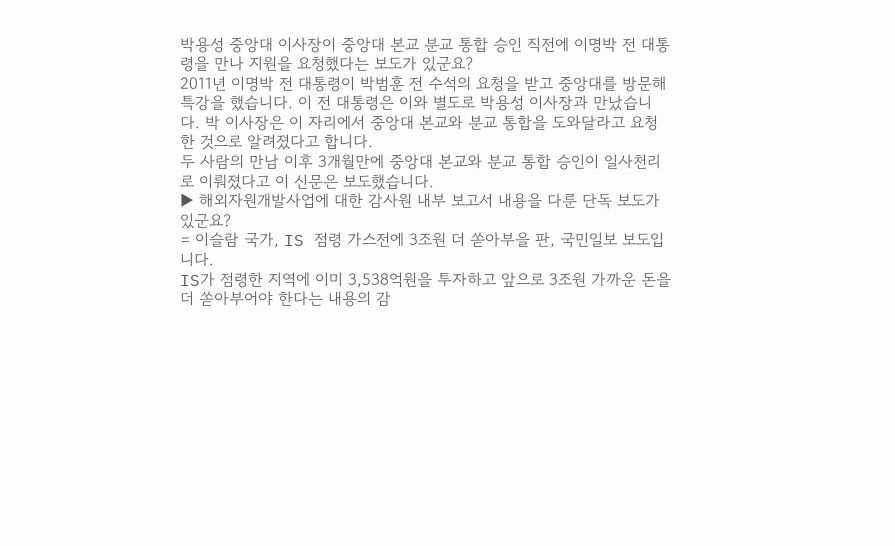박용성 중앙대 이사장이 중앙대 본교 분교 통합 승인 직전에 이명박 전 대통령을 만나 지원을 요청했다는 보도가 있군요?
2011년 이명박 전 대통령이 박범훈 전 수석의 요청을 받고 중앙대를 방문해 특강을 했습니다. 이 전 대통령은 이와 별도로 박용성 이사장과 만났습니다. 박 이사장은 이 자리에서 중앙대 본교와 분교 통합을 도와달라고 요청한 것으로 알려졌다고 합니다.
두 사람의 만남 이후 3개월만에 중앙대 본교와 분교 통합 승인이 일사천리로 이뤄졌다고 이 신문은 보도했습니다.
▶ 해외자원개발사업에 대한 감사원 내부 보고서 내용을 다룬 단독 보도가 있군요?
= 이슬람 국가, IS 점령 가스전에 3조원 더 쏟아부을 판, 국민일보 보도입니다.
IS가 점령한 지역에 이미 3,538억원을 투자하고 앞으로 3조원 가까운 돈을 더 쏟아부어야 한다는 내용의 감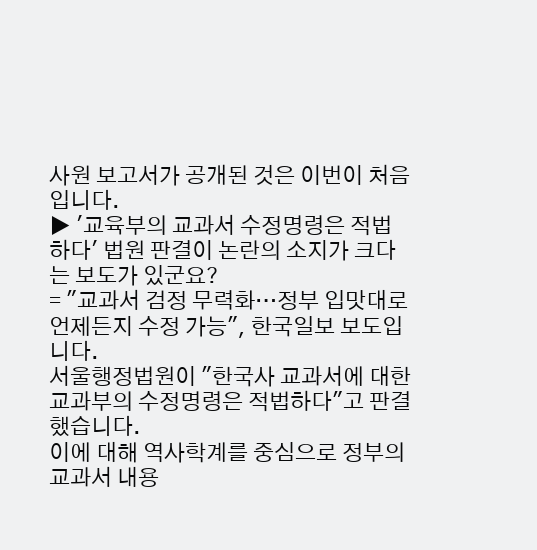사원 보고서가 공개된 것은 이번이 처음입니다.
▶ '교육부의 교과서 수정명령은 적법하다' 법원 판결이 논란의 소지가 크다는 보도가 있군요?
= "교과서 검정 무력화…정부 입맛대로 언제든지 수정 가능", 한국일보 보도입니다.
서울행정법원이 "한국사 교과서에 대한 교과부의 수정명령은 적법하다"고 판결했습니다.
이에 대해 역사학계를 중심으로 정부의 교과서 내용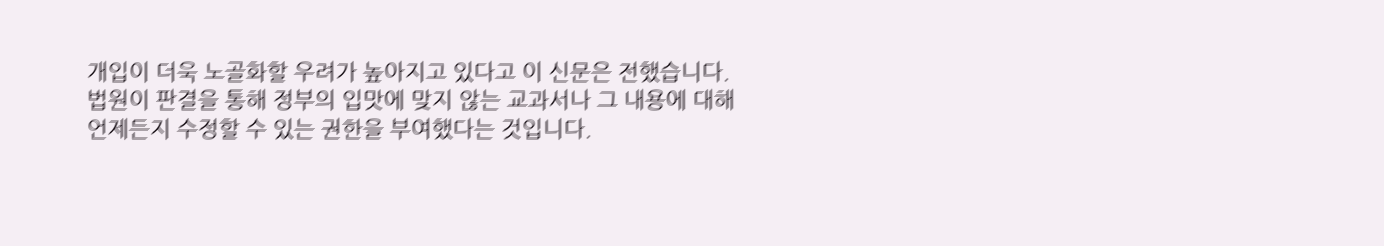개입이 더욱 노골화할 우려가 높아지고 있다고 이 신문은 전했습니다.
법원이 판결을 통해 정부의 입맛에 맞지 않는 교과서나 그 내용에 대해 언제든지 수정할 수 있는 권한을 부여했다는 것입니다.